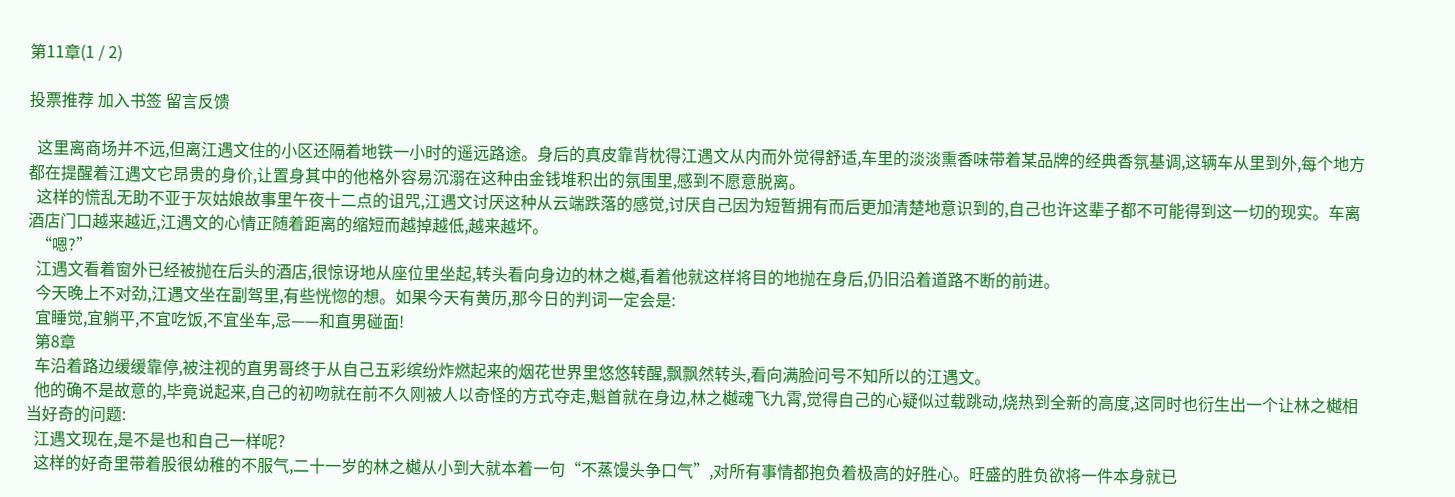第11章(1 / 2)

投票推荐 加入书签 留言反馈

  这里离商场并不远,但离江遇文住的小区还隔着地铁一小时的遥远路途。身后的真皮靠背枕得江遇文从内而外觉得舒适,车里的淡淡熏香味带着某品牌的经典香氛基调,这辆车从里到外,每个地方都在提醒着江遇文它昂贵的身价,让置身其中的他格外容易沉溺在这种由金钱堆积出的氛围里,感到不愿意脱离。
  这样的慌乱无助不亚于灰姑娘故事里午夜十二点的诅咒,江遇文讨厌这种从云端跌落的感觉,讨厌自己因为短暂拥有而后更加清楚地意识到的,自己也许这辈子都不可能得到这一切的现实。车离酒店门口越来越近,江遇文的心情正随着距离的缩短而越掉越低,越来越坏。
  “嗯?”
  江遇文看着窗外已经被抛在后头的酒店,很惊讶地从座位里坐起,转头看向身边的林之樾,看着他就这样将目的地抛在身后,仍旧沿着道路不断的前进。
  今天晚上不对劲,江遇文坐在副驾里,有些恍惚的想。如果今天有黄历,那今日的判词一定会是:
  宜睡觉,宜躺平,不宜吃饭,不宜坐车,忌——和直男碰面!
  第8章
  车沿着路边缓缓靠停,被注视的直男哥终于从自己五彩缤纷炸燃起来的烟花世界里悠悠转醒,飘飘然转头,看向满脸问号不知所以的江遇文。
  他的确不是故意的,毕竟说起来,自己的初吻就在前不久刚被人以奇怪的方式夺走,魁首就在身边,林之樾魂飞九霄,觉得自己的心疑似过载跳动,烧热到全新的高度,这同时也衍生出一个让林之樾相当好奇的问题:
  江遇文现在,是不是也和自己一样呢?
  这样的好奇里带着股很幼稚的不服气,二十一岁的林之樾从小到大就本着一句“不蒸馒头争口气”,对所有事情都抱负着极高的好胜心。旺盛的胜负欲将一件本身就已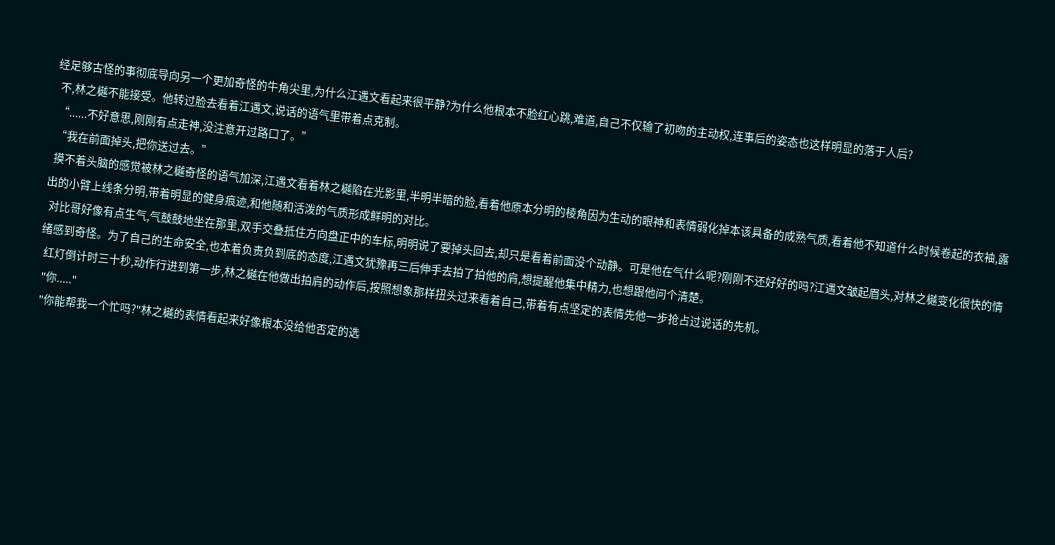经足够古怪的事彻底导向另一个更加奇怪的牛角尖里,为什么江遇文看起来很平静?为什么他根本不脸红心跳,难道,自己不仅输了初吻的主动权,连事后的姿态也这样明显的落于人后?
  不,林之樾不能接受。他转过脸去看着江遇文,说话的语气里带着点克制。
  “......不好意思,刚刚有点走神,没注意开过路口了。”
  “我在前面掉头,把你送过去。”
  摸不着头脑的感觉被林之樾奇怪的语气加深,江遇文看着林之樾陷在光影里,半明半暗的脸,看着他原本分明的棱角因为生动的眼神和表情弱化掉本该具备的成熟气质,看着他不知道什么时候卷起的衣袖,露出的小臂上线条分明,带着明显的健身痕迹,和他随和活泼的气质形成鲜明的对比。
  对比哥好像有点生气,气鼓鼓地坐在那里,双手交叠抵住方向盘正中的车标,明明说了要掉头回去,却只是看着前面没个动静。可是他在气什么呢?刚刚不还好好的吗?江遇文皱起眉头,对林之樾变化很快的情绪感到奇怪。为了自己的生命安全,也本着负责负到底的态度,江遇文犹豫再三后伸手去拍了拍他的肩,想提醒他集中精力,也想跟他问个清楚。
  红灯倒计时三十秒,动作行进到第一步,林之樾在他做出拍肩的动作后,按照想象那样扭头过来看着自己,带着有点坚定的表情先他一步抢占过说话的先机。
  "你....."
  "你能帮我一个忙吗?"林之樾的表情看起来好像根本没给他否定的选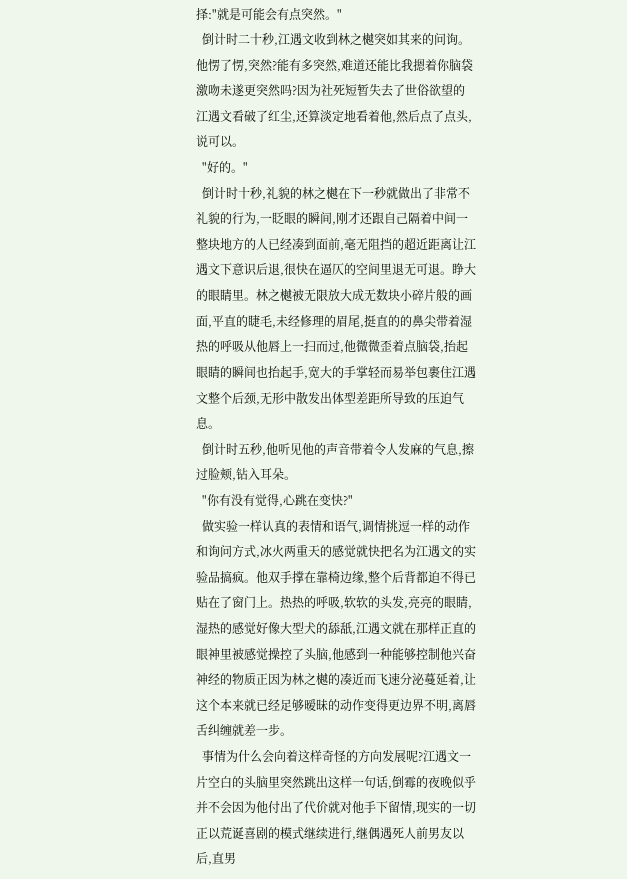择:"就是可能会有点突然。"
  倒计时二十秒,江遇文收到林之樾突如其来的问询。他愣了愣,突然?能有多突然,难道还能比我摁着你脑袋激吻未遂更突然吗?因为社死短暂失去了世俗欲望的江遇文看破了红尘,还算淡定地看着他,然后点了点头,说可以。
  "好的。"
  倒计时十秒,礼貌的林之樾在下一秒就做出了非常不礼貌的行为,一眨眼的瞬间,刚才还跟自己隔着中间一整块地方的人已经凑到面前,毫无阻挡的超近距离让江遇文下意识后退,很快在逼仄的空间里退无可退。睁大的眼睛里。林之樾被无限放大成无数块小碎片般的画面,平直的睫毛,未经修理的眉尾,挺直的的鼻尖带着湿热的呼吸从他唇上一扫而过,他微微歪着点脑袋,抬起眼睛的瞬间也抬起手,宽大的手掌轻而易举包裹住江遇文整个后颈,无形中散发出体型差距所导致的压迫气息。
  倒计时五秒,他听见他的声音带着令人发麻的气息,擦过脸颊,钻入耳朵。
  "你有没有觉得,心跳在变快?"
  做实验一样认真的表情和语气,调情挑逗一样的动作和询问方式,冰火两重天的感觉就快把名为江遇文的实验品搞疯。他双手撑在靠椅边缘,整个后背都迫不得已贴在了窗门上。热热的呼吸,软软的头发,亮亮的眼睛,湿热的感觉好像大型犬的舔舐,江遇文就在那样正直的眼神里被感觉操控了头脑,他感到一种能够控制他兴奋神经的物质正因为林之樾的凑近而飞速分泌蔓延着,让这个本来就已经足够暧昧的动作变得更边界不明,离唇舌纠缠就差一步。
  事情为什么会向着这样奇怪的方向发展呢?江遇文一片空白的头脑里突然跳出这样一句话,倒霉的夜晚似乎并不会因为他付出了代价就对他手下留情,现实的一切正以荒诞喜剧的模式继续进行,继偶遇死人前男友以后,直男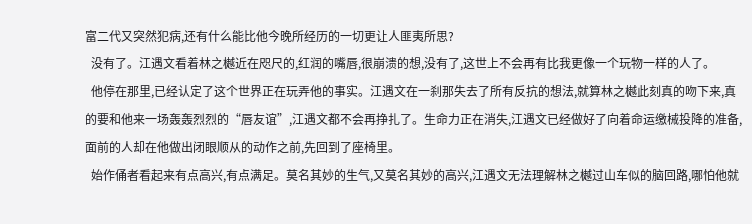富二代又突然犯病,还有什么能比他今晚所经历的一切更让人匪夷所思?
  没有了。江遇文看着林之樾近在咫尺的,红润的嘴唇,很崩溃的想,没有了,这世上不会再有比我更像一个玩物一样的人了。
  他停在那里,已经认定了这个世界正在玩弄他的事实。江遇文在一刹那失去了所有反抗的想法,就算林之樾此刻真的吻下来,真的要和他来一场轰轰烈烈的“唇友谊”,江遇文都不会再挣扎了。生命力正在消失,江遇文已经做好了向着命运缴械投降的准备,面前的人却在他做出闭眼顺从的动作之前,先回到了座椅里。
  始作俑者看起来有点高兴,有点满足。莫名其妙的生气,又莫名其妙的高兴,江遇文无法理解林之樾过山车似的脑回路,哪怕他就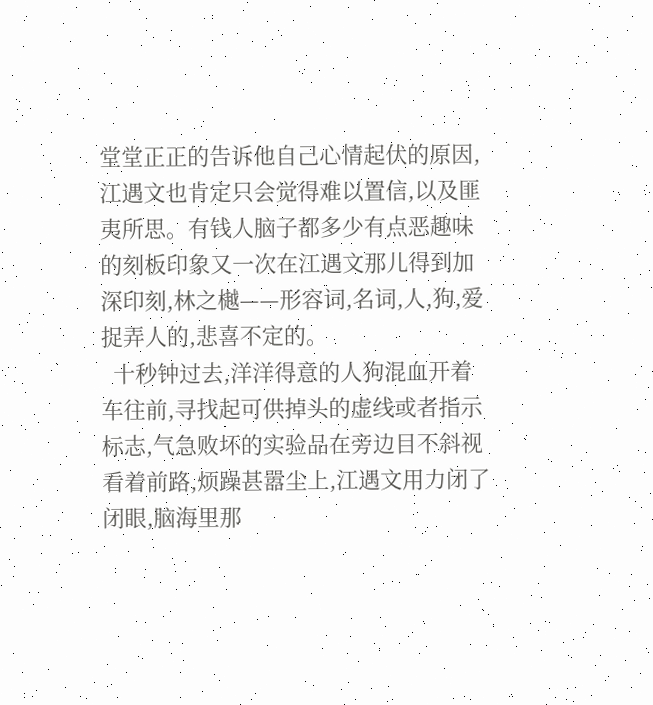堂堂正正的告诉他自己心情起伏的原因,江遇文也肯定只会觉得难以置信,以及匪夷所思。有钱人脑子都多少有点恶趣味的刻板印象又一次在江遇文那儿得到加深印刻,林之樾——形容词,名词,人,狗,爱捉弄人的,悲喜不定的。
  十秒钟过去,洋洋得意的人狗混血开着车往前,寻找起可供掉头的虚线或者指示标志,气急败坏的实验品在旁边目不斜视看着前路,烦躁甚嚣尘上,江遇文用力闭了闭眼,脑海里那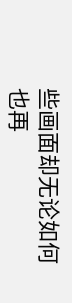些画面却无论如何也再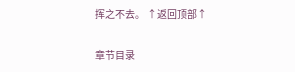挥之不去。 ↑返回顶部↑

章节目录